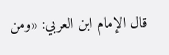قال الإمام ابن العربي: «ومن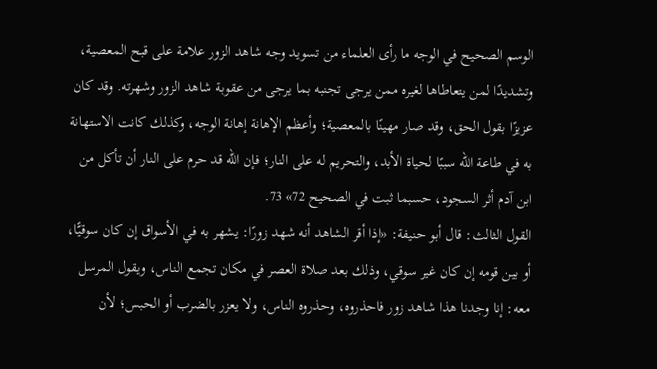الوسم الصحيح في الوجه ما رأى العلماء من تسويد وجه شاهد الزور علامة على قبح المعصية، وتشديدًا لمن يتعاطاها لغيره ممن يرجى تجنبه بما يرجى من عقوبة شاهد الزور وشهرته. وقد كان عزيزًا بقول الحق، وقد صار مهينًا بالمعصية؛ وأعظم الإهانة إهانة الوجه، وكذلك كانت الاستهانة به في طاعة الله سببًا لحياة الأبد، والتحريم له على النار؛ فإن الله قد حرم على النار أن تأكل من ابن آدم أثر السجود، حسبما ثبت في الصحيح 72» 73.
القول الثالث: قال أبو حنيفة: «إذا أقر الشاهد أنه شهد زورًا: يشهر به في الأسواق إن كان سوقيًّا، أو بين قومه إن كان غير سوقي، وذلك بعد صلاة العصر في مكان تجمع الناس، ويقول المرسل معه: إنا وجدنا هذا شاهد زور فاحذروه، وحذروه الناس، ولا يعزر بالضرب أو الحبس؛ لأن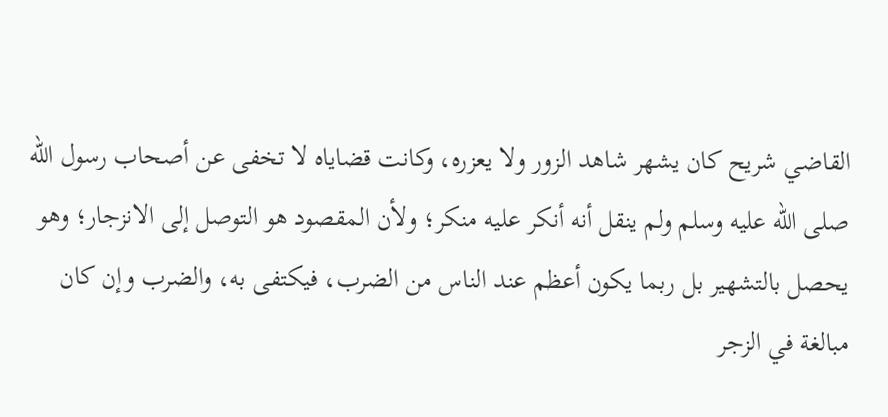القاضي شريح كان يشهر شاهد الزور ولا يعزره، وكانت قضاياه لا تخفى عن أصحاب رسول الله صلى الله عليه وسلم ولم ينقل أنه أنكر عليه منكر؛ ولأن المقصود هو التوصل إلى الانزجار؛ وهو يحصل بالتشهير بل ربما يكون أعظم عند الناس من الضرب، فيكتفى به، والضرب وإن كان مبالغة في الزجر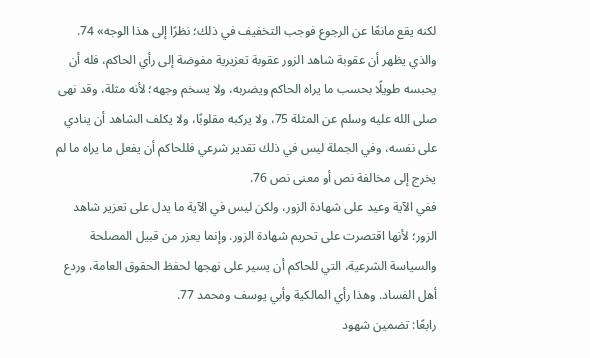لكنه يقع مانعًا عن الرجوع فوجب التخفيف في ذلك؛ نظرًا إلى هذا الوجه» 74.
والذي يظهر أن عقوبة شاهد الزور عقوبة تعزيرية مفوضة إلى رأي الحاكم، فله أن يحبسه طويلًا بحسب ما يراه الحاكم ويضربه، ولا يسخم وجهه؛ لأنه مثلة، وقد نهى صلى الله عليه وسلم عن المثلة 75، ولا يركبه مقلوبًا، ولا يكلف الشاهد أن ينادي على نفسه، وفي الجملة ليس في ذلك تقدير شرعي فللحاكم أن يفعل ما يراه ما لم يخرج إلى مخالفة نص أو معنى نص 76.
ففي الآية وعيد على شهادة الزور، ولكن ليس في الآية ما يدل على تعزير شاهد الزور؛ لأنها اقتصرت على تحريم شهادة الزور. وإنما يعزر من قبيل المصلحة والسياسة الشرعية، التي للحاكم أن يسير على نهجها لحفظ الحقوق العامة، وردع أهل الفساد. وهذا رأي المالكية وأبي يوسف ومحمد 77.
رابعًا: تضمين شهود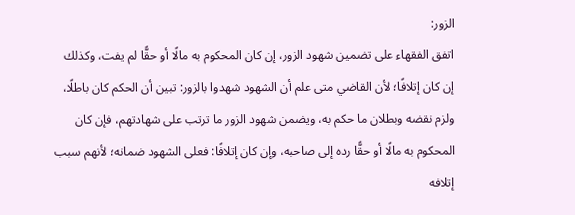الزور:
اتفق الفقهاء على تضمين شهود الزور، إن كان المحكوم به مالًا أو حقًّا لم يفت، وكذلك إن كان إتلافًا؛ لأن القاضي متى علم أن الشهود شهدوا بالزور: تبين أن الحكم كان باطلًا، ولزم نقضه وبطلان ما حكم به، ويضمن شهود الزور ما ترتب على شهادتهم، فإن كان المحكوم به مالًا أو حقًّا رده إلى صاحبه، وإن كان إتلافًا: فعلى الشهود ضمانه؛ لأنهم سبب إتلافه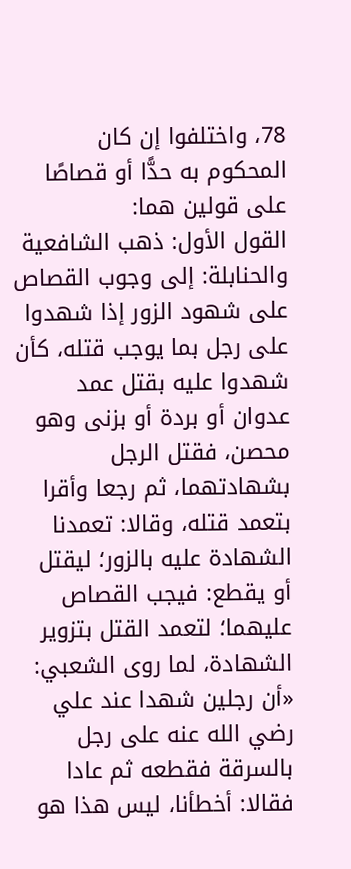78، واختلفوا إن كان المحكوم به حدًّا أو قصاصًا على قولين هما:
القول الأول: ذهب الشافعية والحنابلة: إلى وجوب القصاص على شهود الزور إذا شهدوا على رجل بما يوجب قتله، كأن شهدوا عليه بقتل عمد عدوان أو بردة أو بزنى وهو محصن، فقتل الرجل بشهادتهما، ثم رجعا وأقرا بتعمد قتله، وقالا: تعمدنا الشهادة عليه بالزور؛ ليقتل أو يقطع: فيجب القصاص عليهما؛ لتعمد القتل بتزوير الشهادة، لما روى الشعبي: «أن رجلين شهدا عند علي رضي الله عنه على رجل بالسرقة فقطعه ثم عادا فقالا: أخطأنا، ليس هذا هو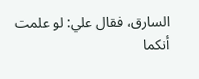السارق، فقال علي: لو علمت أنكما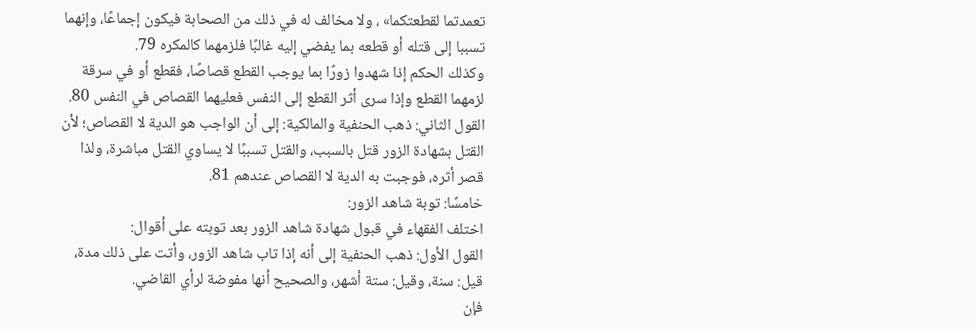تعمدتما لقطعتكما» ، ولا مخالف له في ذلك من الصحابة فيكون إجماعًا، وإنهما تسببا إلى قتله أو قطعه بما يفضي إليه غالبًا فلزمهما كالمكره 79.
وكذلك الحكم إذا شهدوا زورًا بما يوجب القطع قصاصًا، فقطع أو في سرقة لزمهما القطع وإذا سرى أثر القطع إلى النفس فعليهما القصاص في النفس 80.
القول الثاني: ذهب الحنفية والمالكية: إلى أن الواجب هو الدية لا القصاص؛ لأن القتل بشهادة الزور قتل بالسبب، والقتل تسببًا لا يساوي القتل مباشرة، ولذا قصر أثره، فوجبت به الدية لا القصاص عندهم 81.
خامسًا: توبة شاهد الزور:
اختلف الفقهاء في قبول شهادة شاهد الزور بعد توبته على أقوال:
القول الأول: ذهب الحنفية إلى أنه إذا تاب شاهد الزور، وأتت على ذلك مدة، قيل: سنة، وقيل: ستة أشهر، والصحيح أنها مفوضة لرأي القاضي.
فإن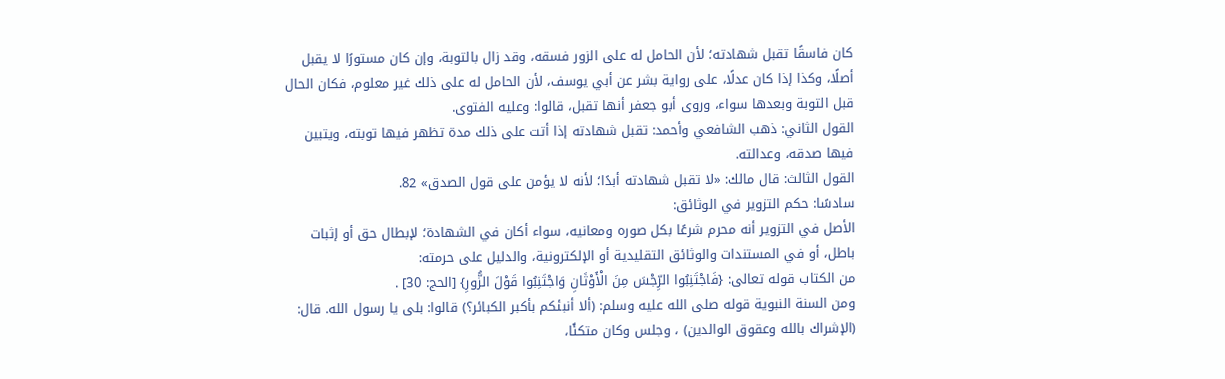كان فاسقًا تقبل شهادته؛ لأن الحامل له على الزور فسقه، وقد زال بالتوبة، وإن كان مستورًا لا يقبل أصلًا، وكذا إذا كان عدلًا، على رواية بشر عن أبي يوسف، لأن الحامل له على ذلك غير معلوم، فكان الحال قبل التوبة وبعدها سواء، وروى أبو جعفر أنها تقبل، قالوا: وعليه الفتوى.
القول الثاني: ذهب الشافعي وأحمد: تقبل شهادته إذا أتت على ذلك مدة تظهر فيها توبته، ويتبين فيها صدقه، وعدالته.
القول الثالث: قال مالك: «لا تقبل شهادته أبدًا؛ لأنه لا يؤمن على قول الصدق» 82.
سادسًا: حكم التزوير في الوثائق:
الأصل في التزوير أنه محرم شرعًا بكل صوره ومعانيه، سواء أكان في الشهادة؛ لإبطال حق أو إثبات باطل، أو في المستندات والوثائق التقليدية أو الإلكترونية، والدليل على حرمته:
من الكتاب قوله تعالى: {فَاجْتَنِبُوا الرِّجْسَ مِنَ الْأَوْثَانِ وَاجْتَنِبُوا قَوْلَ الزُّورِ} [الحج: 30] .
ومن السنة النبوية قوله صلى الله عليه وسلم: (ألا أنبئكم بأكبر الكبائر؟) قالوا: بلى يا رسول الله. قال: (الإشراك بالله وعقوق الوالدين) ، وجلس وكان متكئًا،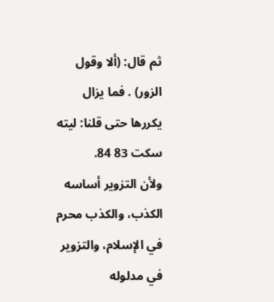ثم قال: (ألا وقول الزور) . فما يزال يكررها حتى قلنا: ليته سكت 83 84.
ولأن التزوير أساسه الكذب، والكذب محرم في الإسلام، والتزوير في مدلوله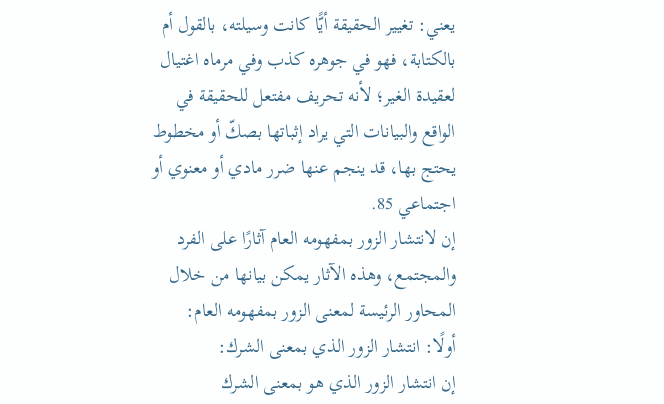يعني: تغيير الحقيقة أيًّا كانت وسيلته، بالقول أم بالكتابة، فهو في جوهره كذب وفي مرماه اغتيال لعقيدة الغير؛ لأنه تحريف مفتعل للحقيقة في الواقع والبيانات التي يراد إثباتها بصكّ أو مخطوط يحتج بها، قد ينجم عنها ضرر مادي أو معنوي أو اجتماعي 85.
إن لانتشار الزور بمفهومه العام آثارًا على الفرد والمجتمع، وهذه الآثار يمكن بيانها من خلال المحاور الرئيسة لمعنى الزور بمفهومه العام:
أولًا: انتشار الزور الذي بمعنى الشرك:
إن انتشار الزور الذي هو بمعنى الشرك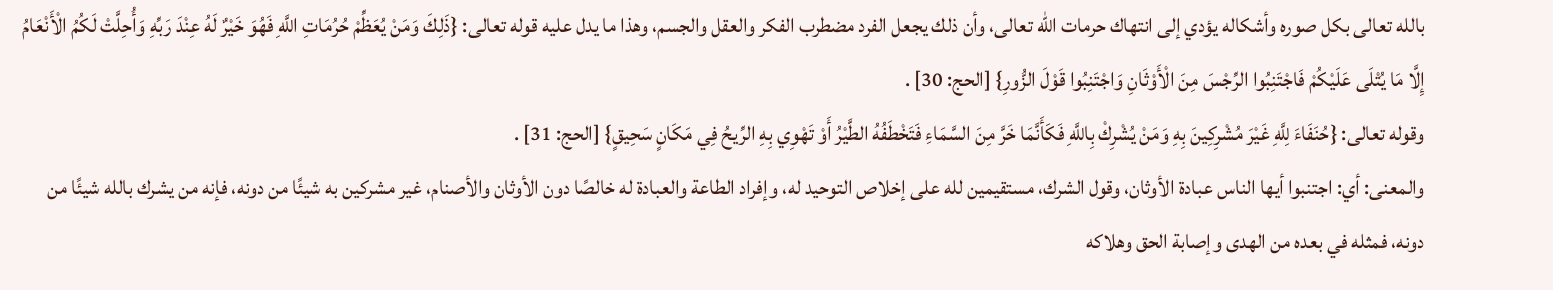بالله تعالى بكل صوره وأشكاله يؤدي إلى انتهاك حرمات الله تعالى، وأن ذلك يجعل الفرد مضطرب الفكر والعقل والجسم، وهذا ما يدل عليه قوله تعالى: {ذَلِكَ وَمَنْ يُعَظِّمْ حُرُمَاتِ اللَّهِ فَهُوَ خَيْرٌ لَهُ عِنْدَ رَبِّهِ وَأُحِلَّتْ لَكُمُ الْأَنْعَامُ إِلَّا مَا يُتْلَى عَلَيْكُمْ فَاجْتَنِبُوا الرِّجْسَ مِنَ الْأَوْثَانِ وَاجْتَنِبُوا قَوْلَ الزُّورِ} [الحج: 30] .
وقوله تعالى: {حُنَفَاءَ لِلَّهِ غَيْرَ مُشْرِكِينَ بِهِ وَمَنْ يُشْرِكْ بِاللَّهِ فَكَأَنَّمَا خَرَّ مِنَ السَّمَاءِ فَتَخْطَفُهُ الطَّيْرُ أَوْ تَهْوِي بِهِ الرِّيحُ فِي مَكَانٍ سَحِيقٍ} [الحج: 31] .
والمعنى: أي: اجتنبوا أيها الناس عبادة الأوثان، وقول الشرك، مستقيمين لله على إخلاص التوحيد له، وإفراد الطاعة والعبادة له خالصًا دون الأوثان والأصنام، غير مشركين به شيئًا من دونه، فإنه من يشرك بالله شيئًا من دونه، فمثله في بعده من الهدى وإصابة الحق وهلاكه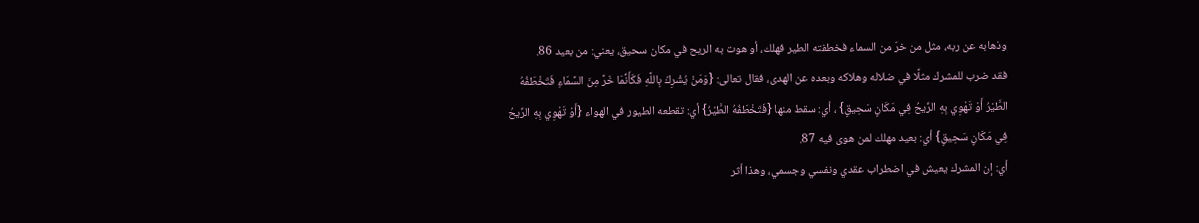وذهابه عن ربه، مثل من خرّ من السماء فخطفته الطير فهلك، أو هوت به الريح في مكان سحيق، يعني: من بعيد 86.
فقد ضرب للمشرك مثلًا في ضلاله وهلاكه وبعده عن الهدى، فقال تعالى: {وَمَنْ يُشْرِكْ بِاللَّهِ فَكَأَنَّمَا خَرَّ مِنَ السَّمَاءِ فَتَخْطَفُهُ الطَّيْرُ أَوْ تَهْوِي بِهِ الرِّيحُ فِي مَكَانٍ سَحِيقٍ} ، أي: سقط منها {فَتَخْطَفُهُ الطَّيْرُ} أي: تقطعه الطيور في الهواء {أَوْ تَهْوِي بِهِ الرِّيحُ فِي مَكَانٍ سَحِيقٍ} أي: بعيد مهلك لمن هوى فيه 87.
أي: إن المشرك يعيش في اضطراب عقدي ونفسي وجسمي، وهذا أثر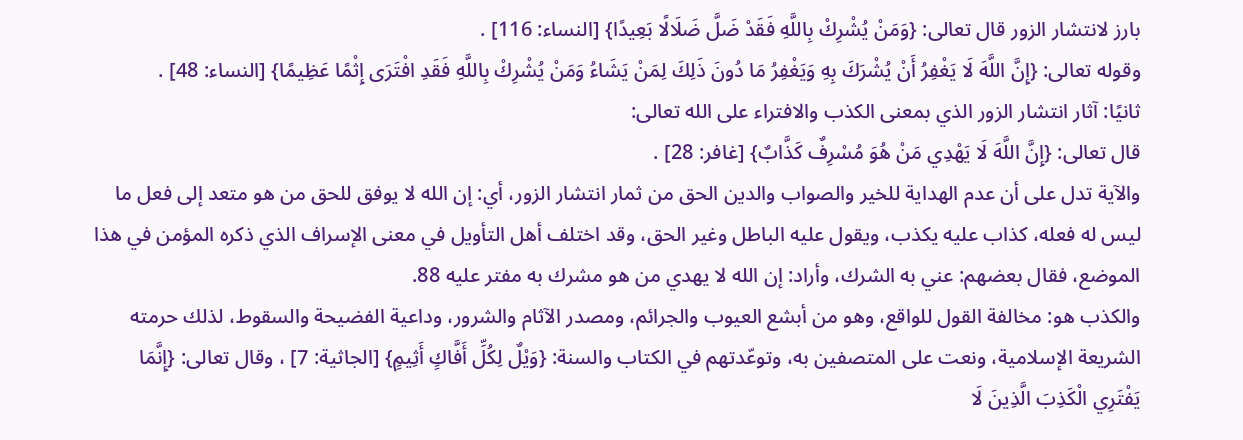بارز لانتشار الزور قال تعالى: {وَمَنْ يُشْرِكْ بِاللَّهِ فَقَدْ ضَلَّ ضَلَالًا بَعِيدًا} [النساء: 116] .
وقوله تعالى: {إِنَّ اللَّهَ لَا يَغْفِرُ أَنْ يُشْرَكَ بِهِ وَيَغْفِرُ مَا دُونَ ذَلِكَ لِمَنْ يَشَاءُ وَمَنْ يُشْرِكْ بِاللَّهِ فَقَدِ افْتَرَى إِثْمًا عَظِيمًا} [النساء: 48] .
ثانيًا: آثار انتشار الزور الذي بمعنى الكذب والافتراء على الله تعالى:
قال تعالى: {إِنَّ اللَّهَ لَا يَهْدِي مَنْ هُوَ مُسْرِفٌ كَذَّابٌ} [غافر: 28] .
والآية تدل على أن عدم الهداية للخير والصواب والدين الحق من ثمار انتشار الزور، أي: إن الله لا يوفق للحق من هو متعد إلى فعل ما ليس له فعله، كذاب عليه يكذب، ويقول عليه الباطل وغير الحق، وقد اختلف أهل التأويل في معنى الإسراف الذي ذكره المؤمن في هذا الموضع، فقال بعضهم: عني به الشرك، وأراد: إن الله لا يهدي من هو مشرك به مفتر عليه 88.
والكذب هو: مخالفة القول للواقع، وهو من أبشع العيوب والجرائم، ومصدر الآثام والشرور، وداعية الفضيحة والسقوط، لذلك حرمته الشريعة الإسلامية، ونعت على المتصفين به، وتوعّدتهم في الكتاب والسنة: {وَيْلٌ لِكُلِّ أَفَّاكٍ أَثِيمٍ} [الجاثية: 7] ، وقال تعالى: {إِنَّمَا يَفْتَرِي الْكَذِبَ الَّذِينَ لَا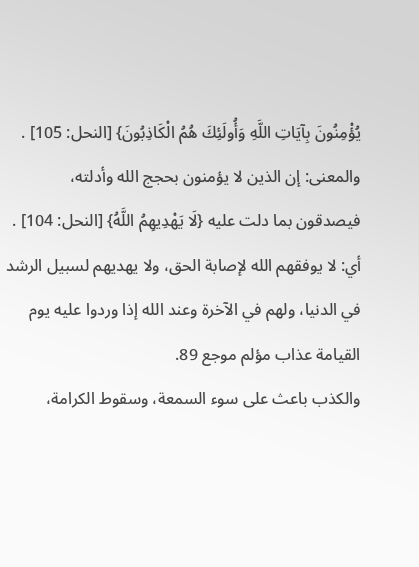يُؤْمِنُونَ بِآيَاتِ اللَّهِ وَأُولَئِكَ هُمُ الْكَاذِبُونَ} [النحل: 105] .
والمعنى: إن الذين لا يؤمنون بحجج الله وأدلته، فيصدقون بما دلت عليه {لَا يَهْدِيهِمُ اللَّهُ} [النحل: 104] .
أي: لا يوفقهم الله لإصابة الحق، ولا يهديهم لسبيل الرشد في الدنيا، ولهم في الآخرة وعند الله إذا وردوا عليه يوم القيامة عذاب مؤلم موجع 89.
والكذب باعث على سوء السمعة، وسقوط الكرامة،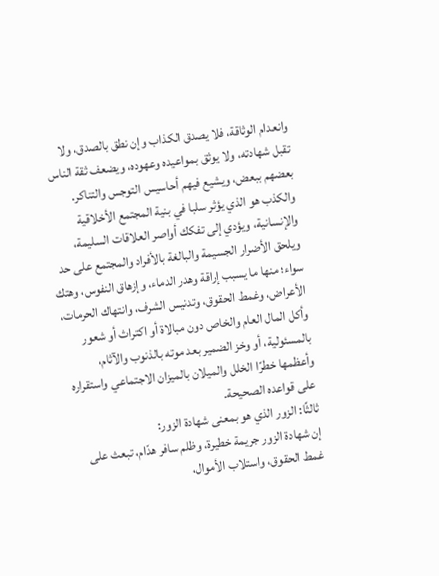وانعدام الوثاقة، فلا يصدق الكذاب وإن نطق بالصدق، ولا تقبل شهادته، ولا يوثق بمواعيده وعهوده، ويضعف ثقة الناس بعضهم ببعض، ويشيع فيهم أحاسيس التوجس والتناكر.
والكذب هو الذي يؤثر سلبا في بنية المجتمع الأخلاقية والإنسانية، ويؤدي إلى تفكك أواصر العلاقات السليمة، ويلحق الأضرار الجسيمة والبالغة بالأفراد والمجتمع على حد سواء؛ منها ما يسبب إراقة وهدر الدماء، وإزهاق النفوس، وهتك الأعراض، وغمط الحقوق، وتدنيس الشرف، وانتهاك الحرمات، وأكل المال العام والخاص دون مبالاة أو اكتراث أو شعور بالمسئولية، أو وخز الضمير بعد موته بالذنوب والآثام، وأعظمها خطرًا الخلل والميلان بالميزان الاجتماعي واستقراره على قواعده الصحيحة.
ثالثًا: الزور الذي هو بمعنى شهادة الزور:
إن شهادة الزور جريمة خطيرة، وظلم سافر هدّام، تبعث على غمط الحقوق، واستلاب الأموال،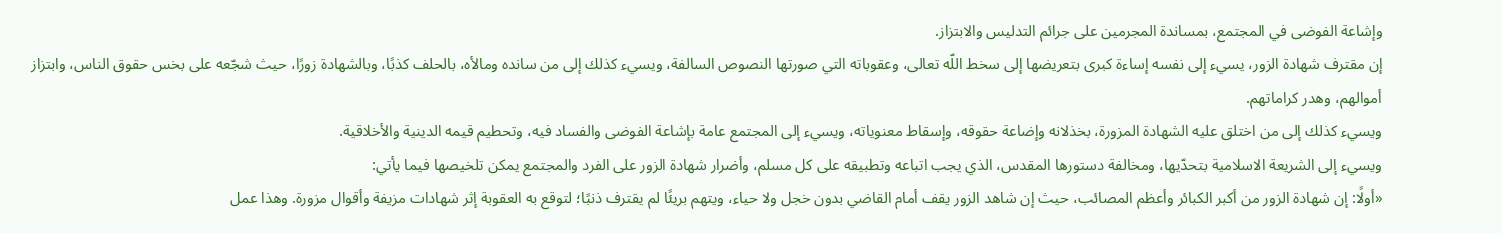وإشاعة الفوضى في المجتمع، بمساندة المجرمين على جرائم التدليس والابتزاز.
إن مقترف شهادة الزور، يسيء إلى نفسه إساءة كبرى بتعريضها إلى سخط اللّه تعالى، وعقوباته التي صورتها النصوص السالفة، ويسيء كذلك إلى من سانده ومالأه، بالحلف كذبًا، وبالشهادة زورًا، حيث شجّعه على بخس حقوق الناس، وابتزاز أموالهم، وهدر كراماتهم.
ويسيء كذلك إلى من اختلق عليه الشهادة المزورة، بخذلانه وإضاعة حقوقه، وإسقاط معنوياته، ويسيء إلى المجتمع عامة بإشاعة الفوضى والفساد فيه، وتحطيم قيمه الدينية والأخلاقية.
ويسيء إلى الشريعة الاسلامية بتحدّيها، ومخالفة دستورها المقدس، الذي يجب اتباعه وتطبيقه على كل مسلم، وأضرار شهادة الزور على الفرد والمجتمع يمكن تلخيصها فيما يأتي:
«أولًا: إن شهادة الزور من أكبر الكبائر وأعظم المصائب، حيث إن شاهد الزور يقف أمام القاضي بدون خجل ولا حياء، ويتهم بريئًا لم يقترف ذنبًا؛ لتوقع به العقوبة إثر شهادات مزيفة وأقوال مزورة. وهذا عمل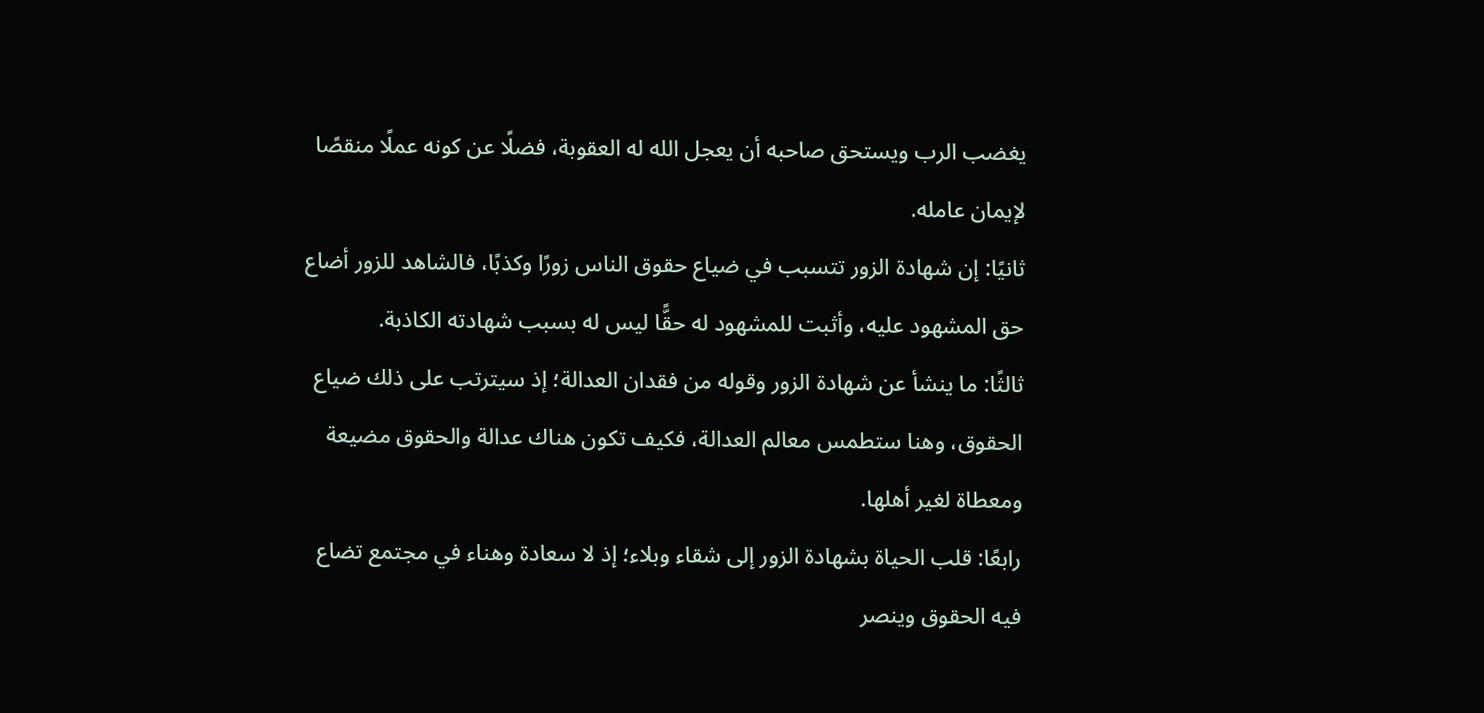يغضب الرب ويستحق صاحبه أن يعجل الله له العقوبة، فضلًا عن كونه عملًا منقصًا لإيمان عامله.
ثانيًا: إن شهادة الزور تتسبب في ضياع حقوق الناس زورًا وكذبًا، فالشاهد للزور أضاع حق المشهود عليه، وأثبت للمشهود له حقًّا ليس له بسبب شهادته الكاذبة.
ثالثًا: ما ينشأ عن شهادة الزور وقوله من فقدان العدالة؛ إذ سيترتب على ذلك ضياع الحقوق، وهنا ستطمس معالم العدالة، فكيف تكون هناك عدالة والحقوق مضيعة ومعطاة لغير أهلها.
رابعًا: قلب الحياة بشهادة الزور إلى شقاء وبلاء؛ إذ لا سعادة وهناء في مجتمع تضاع فيه الحقوق وينصر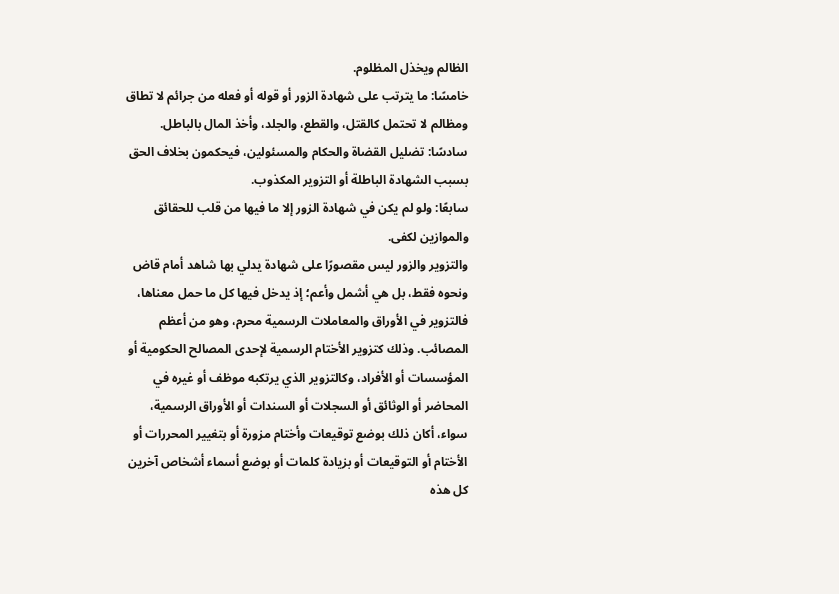الظالم ويخذل المظلوم.
خامسًا: ما يترتب على شهادة الزور أو قوله أو فعله من جرائم لا تطاق ومظالم لا تحتمل كالقتل، والقطع، والجلد، وأخذ المال بالباطل.
سادسًا: تضليل القضاة والحكام والمسئولين، فيحكمون بخلاف الحق بسبب الشهادة الباطلة أو التزوير المكذوب.
سابعًا: ولو لم يكن في شهادة الزور إلا ما فيها من قلب للحقائق والموازين لكفى.
والتزوير والزور ليس مقصورًا على شهادة يدلي بها شاهد أمام قاض ونحوه فقط، بل هي أشمل وأعم؛ إذ يدخل فيها كل ما حمل معناها، فالتزوير في الأوراق والمعاملات الرسمية محرم، وهو من أعظم المصائب. وذلك كتزوير الأختام الرسمية لإحدى المصالح الحكومية أو المؤسسات أو الأفراد، وكالتزوير الذي يرتكبه موظف أو غيره في المحاضر أو الوثائق أو السجلات أو السندات أو الأوراق الرسمية، سواء، أكان ذلك بوضع توقيعات وأختام مزورة أو بتغيير المحررات أو الأختام أو التوقيعات أو بزيادة كلمات أو بوضع أسماء أشخاص آخرين كل هذه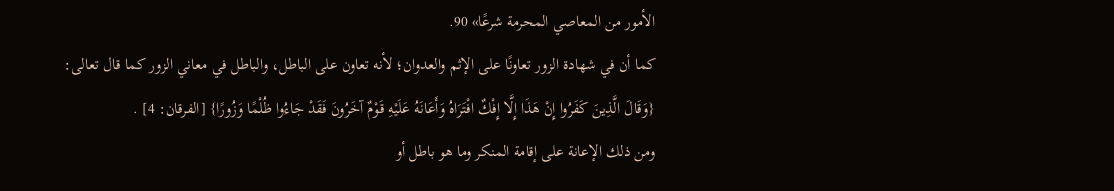الأمور من المعاصي المحرمة شرعًا» 90.
كما أن في شهادة الزور تعاونًا على الإثم والعدوان؛ لأنه تعاون على الباطل، والباطل في معاني الزور كما قال تعالى: {وَقَالَ الَّذِينَ كَفَرُوا إِنْ هَذَا إِلَّا إِفْكٌ افْتَرَاهُ وَأَعَانَهُ عَلَيْهِ قَوْمٌ آخَرُونَ فَقَدْ جَاءُوا ظُلْمًا وَزُورًا} [الفرقان: 4] .
ومن ذلك الإعانة على إقامة المنكر وما هو باطل أو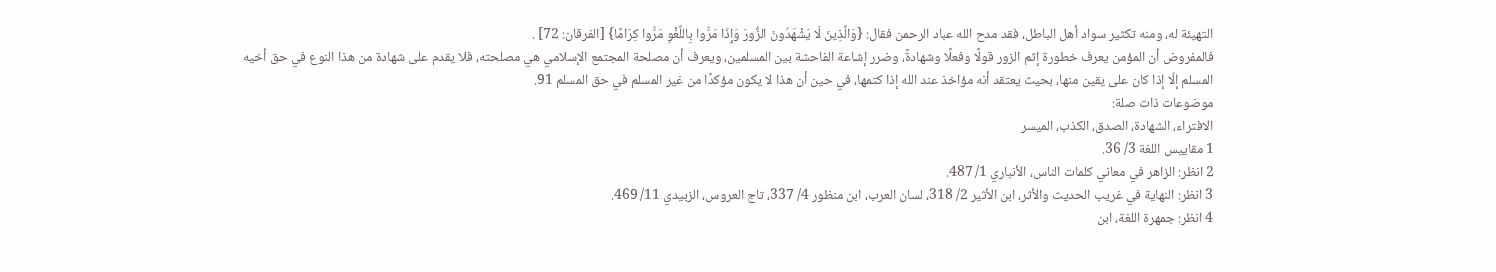التهيئة له، ومنه تكثير سواد أهل الباطل، فقد مدح الله عباد الرحمن فقال: {وَالَّذِينَ لَا يَشْهَدُونَ الزُّورَ وَإِذَا مَرُّوا بِاللَّغْوِ مَرُّوا كِرَامًا} [الفرقان: 72] .
فالمفروض أن المؤمن يعرف خطورة إثم الزور قولًا وفعلًا وشهادةً، وضرر إشاعة الفاحشة بين المسلمين، ويعرف أن مصلحة المجتمع الإسلامي هي مصلحته، فلا يقدم على شهادة من هذا النوع في حق أخيه المسلم إلّا إذا كان على يقين منها، بحيث يعتقد أنه مؤاخذ عند الله إذا كتمها، في حين أن هذا لا يكون مؤكدًا من غير المسلم في حق المسلم 91.
موضوعات ذات صلة:
الافتراء، الشهادة، الصدق، الكذب، الميسر
1 مقاييس اللغة 3/ 36.
2 انظر: الزاهر في معاني كلمات الناس، الأنباري 1/ 487.
3 انظر: النهاية في غريب الحديث والأثر، ابن الأثير 2/ 318، لسان العرب، ابن منظور 4/ 337، تاج العروس، الزبيدي 11/ 469.
4 انظر: جمهرة اللغة، ابن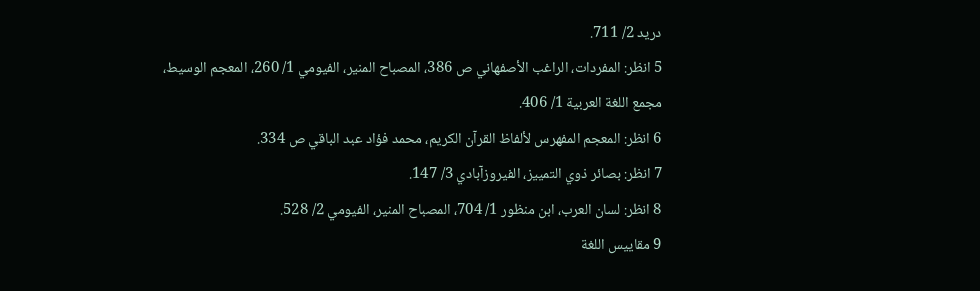دريد 2/ 711.
5 انظر: المفردات، الراغب الأصفهاني ص 386، المصباح المنير، الفيومي 1/ 260، المعجم الوسيط، مجمع اللغة العربية 1/ 406.
6 انظر: المعجم المفهرس لألفاظ القرآن الكريم، محمد فؤاد عبد الباقي ص 334.
7 انظر: بصائر ذوي التمييز، الفيروزآبادي 3/ 147.
8 انظر: لسان العرب، ابن منظور 1/ 704، المصباح المنير، الفيومي 2/ 528.
9 مقاييس اللغة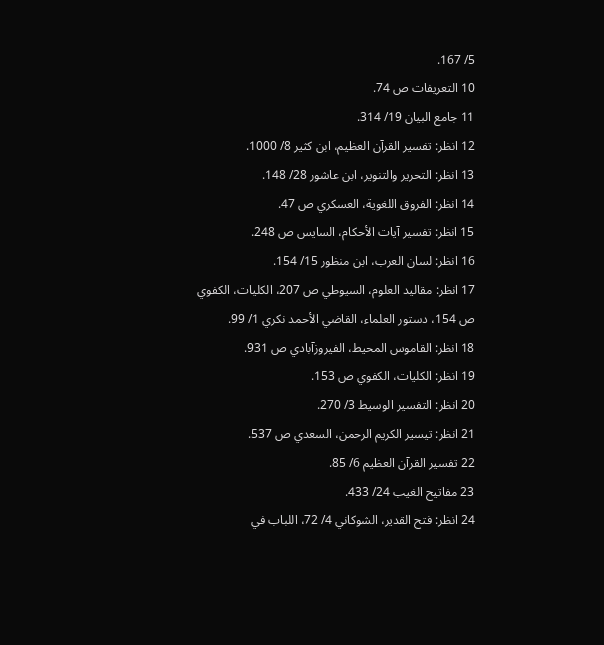5/ 167.
10 التعريفات ص 74.
11 جامع البيان 19/ 314.
12 انظر: تفسير القرآن العظيم، ابن كثير 8/ 1000.
13 انظر: التحرير والتنوير، ابن عاشور 28/ 148.
14 انظر: الفروق اللغوية، العسكري ص 47.
15 انظر: تفسير آيات الأحكام، السايس ص 248.
16 انظر: لسان العرب، ابن منظور 15/ 154.
17 انظر: مقاليد العلوم، السيوطي ص 207، الكليات، الكفوي ص 154، دستور العلماء، القاضي الأحمد نكري 1/ 99.
18 انظر: القاموس المحيط، الفيروزآبادي ص 931.
19 انظر: الكليات، الكفوي ص 153.
20 انظر: التفسير الوسيط 3/ 270.
21 انظر: تيسير الكريم الرحمن، السعدي ص 537.
22 تفسير القرآن العظيم 6/ 85.
23 مفاتيح الغيب 24/ 433.
24 انظر: فتح القدير، الشوكاني 4/ 72، اللباب في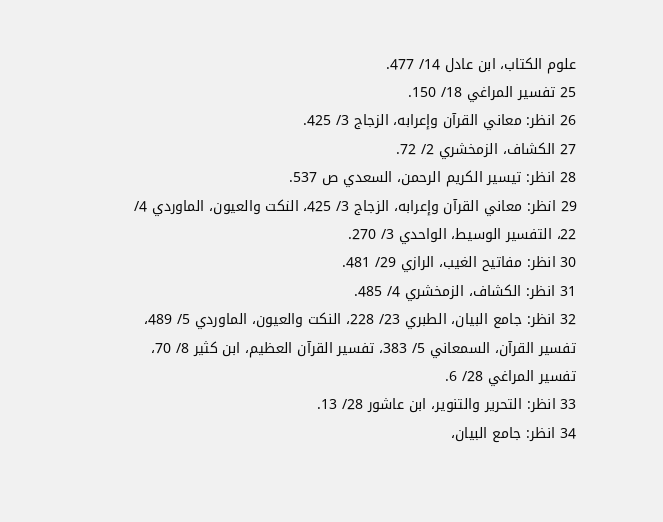علوم الكتاب، ابن عادل 14/ 477.
25 تفسير المراغي 18/ 150.
26 انظر: معاني القرآن وإعرابه، الزجاج 3/ 425.
27 الكشاف، الزمخشري 2/ 72.
28 انظر: تيسير الكريم الرحمن، السعدي ص 537.
29 انظر: معاني القرآن وإعرابه، الزجاج 3/ 425، النكت والعيون، الماوردي 4/ 22، التفسير الوسيط، الواحدي 3/ 270.
30 انظر: مفاتيح الغيب، الرازي 29/ 481.
31 انظر: الكشاف، الزمخشري 4/ 485.
32 انظر: جامع البيان، الطبري 23/ 228، النكت والعيون، الماوردي 5/ 489، تفسير القرآن، السمعاني 5/ 383، تفسير القرآن العظيم، ابن كثير 8/ 70، تفسير المراغي 28/ 6.
33 انظر: التحرير والتنوير، ابن عاشور 28/ 13.
34 انظر: جامع البيان،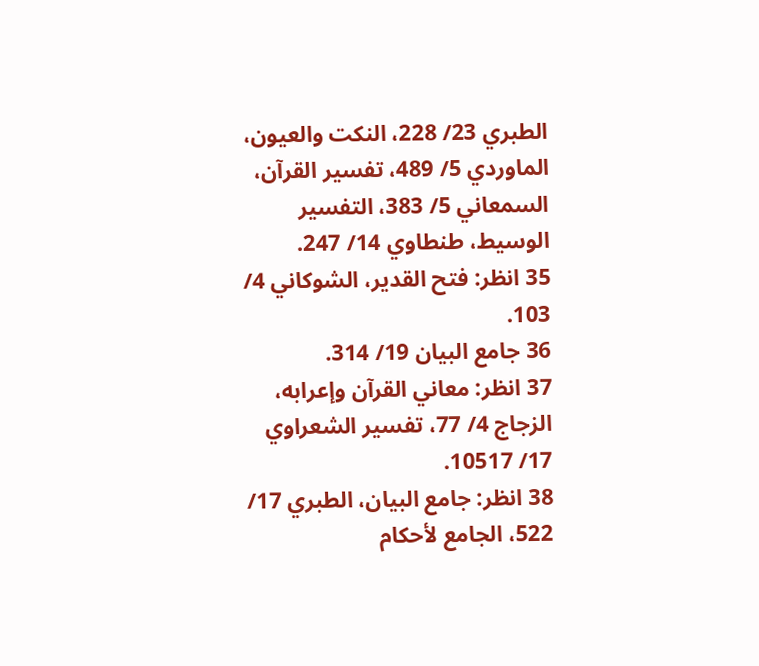الطبري 23/ 228، النكت والعيون، الماوردي 5/ 489، تفسير القرآن، السمعاني 5/ 383، التفسير الوسيط، طنطاوي 14/ 247.
35 انظر: فتح القدير، الشوكاني 4/ 103.
36 جامع البيان 19/ 314.
37 انظر: معاني القرآن وإعرابه، الزجاج 4/ 77، تفسير الشعراوي 17/ 10517.
38 انظر: جامع البيان، الطبري 17/ 522، الجامع لأحكام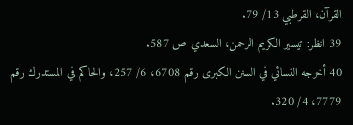القرآن، القرطبي 13/ 79.
39 انظر: تيسير الكريم الرحمن، السعدي ص 587.
40 أخرجه النسائي في السنن الكبرى رقم 6708، 6/ 257، والحاكم في المستدرك رقم 7779، 4/ 320.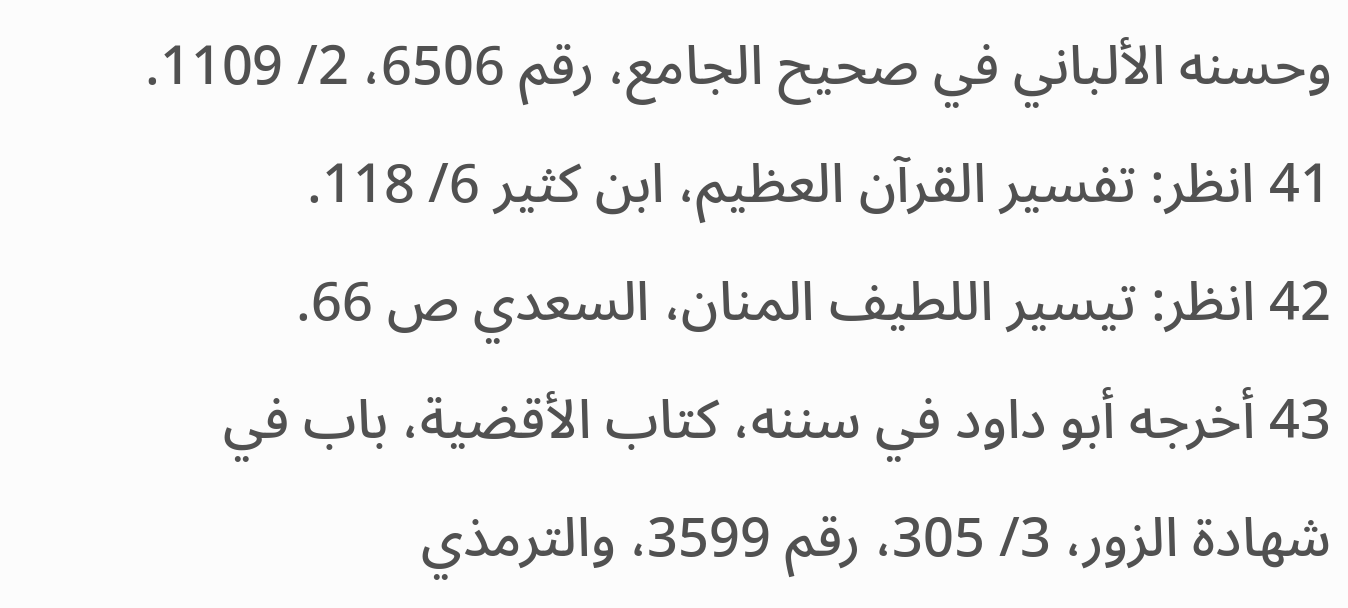وحسنه الألباني في صحيح الجامع، رقم 6506، 2/ 1109.
41 انظر: تفسير القرآن العظيم، ابن كثير 6/ 118.
42 انظر: تيسير اللطيف المنان، السعدي ص 66.
43 أخرجه أبو داود في سننه، كتاب الأقضية، باب في شهادة الزور، 3/ 305، رقم 3599، والترمذي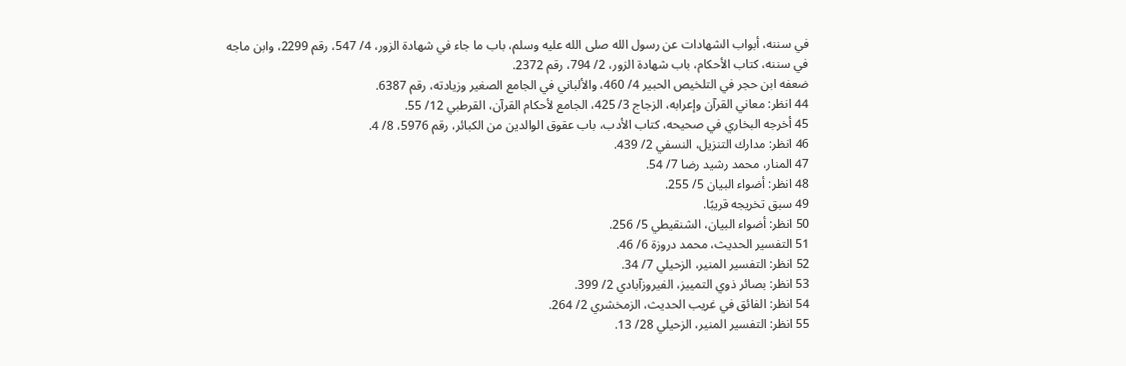في سننه، أبواب الشهادات عن رسول الله صلى الله عليه وسلم، باب ما جاء في شهادة الزور، 4/ 547، رقم 2299، وابن ماجه في سننه، كتاب الأحكام، باب شهادة الزور، 2/ 794، رقم 2372.
ضعفه ابن حجر في التلخيص الحبير 4/ 460، والألباني في الجامع الصغير وزيادته، رقم 6387.
44 انظر: معاني القرآن وإعرابه، الزجاج 3/ 425، الجامع لأحكام القرآن، القرطبي 12/ 55.
45 أخرجه البخاري في صحيحه، كتاب الأدب، باب عقوق الوالدين من الكبائر، رقم 5976، 8/ 4.
46 انظر: مدارك التنزيل، النسفي 2/ 439.
47 المنار، محمد رشيد رضا 7/ 54.
48 انظر: أضواء البيان 5/ 255.
49 سبق تخريجه قريبًا.
50 انظر: أضواء البيان، الشنقيطي 5/ 256.
51 التفسير الحديث، محمد دروزة 6/ 46.
52 انظر: التفسير المنير، الزحيلي 7/ 34.
53 انظر: بصائر ذوي التمييز، الفيروزآبادي 2/ 399.
54 انظر: الفائق في غريب الحديث، الزمخشري 2/ 264.
55 انظر: التفسير المنير، الزحيلي 28/ 13.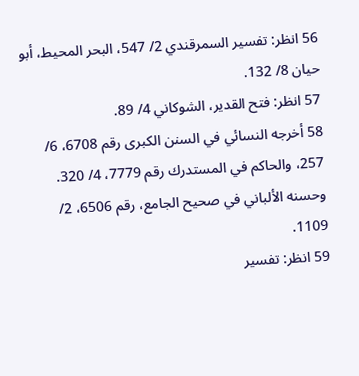56 انظر: تفسير السمرقندي 2/ 547، البحر المحيط، أبو حيان 8/ 132.
57 انظر: فتح القدير، الشوكاني 4/ 89.
58 أخرجه النسائي في السنن الكبرى رقم 6708، 6/ 257، والحاكم في المستدرك رقم 7779، 4/ 320.
وحسنه الألباني في صحيح الجامع، رقم 6506، 2/ 1109.
59 انظر: تفسير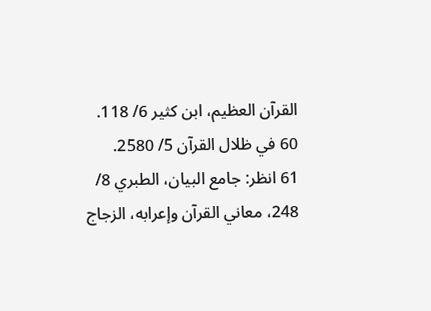القرآن العظيم، ابن كثير 6/ 118.
60 في ظلال القرآن 5/ 2580.
61 انظر: جامع البيان، الطبري 8/ 248، معاني القرآن وإعرابه، الزجاج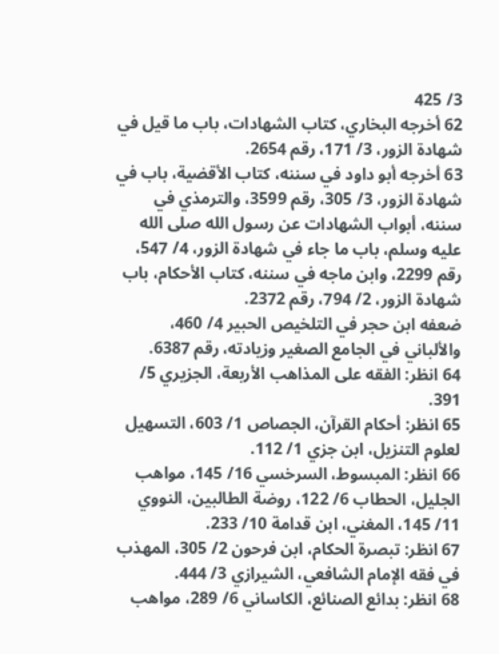3/ 425
62 أخرجه البخاري، كتاب الشهادات، باب ما قيل في شهادة الزور، 3/ 171، رقم 2654.
63 أخرجه أبو داود في سننه، كتاب الأقضية، باب في شهادة الزور، 3/ 305، رقم 3599، والترمذي في سننه، أبواب الشهادات عن رسول الله صلى الله عليه وسلم، باب ما جاء في شهادة الزور، 4/ 547، رقم 2299، وابن ماجه في سننه، كتاب الأحكام، باب شهادة الزور، 2/ 794، رقم 2372.
ضعفه ابن حجر في التلخيص الحبير 4/ 460، والألباني في الجامع الصغير وزيادته، رقم 6387.
64 انظر: الفقه على المذاهب الأربعة، الجزيري 5/ 391.
65 انظر: أحكام القرآن، الجصاص 1/ 603، التسهيل لعلوم التنزيل، ابن جزي 1/ 112.
66 انظر: المبسوط، السرخسي 16/ 145، مواهب الجليل، الحطاب 6/ 122، روضة الطالبين، النووي 11/ 145، المغني، ابن قدامة 10/ 233.
67 انظر: تبصرة الحكام، ابن فرحون 2/ 305، المهذب في فقه الإمام الشافعي، الشيرازي 3/ 444.
68 انظر: بدائع الصنائع، الكاساني 6/ 289، مواهب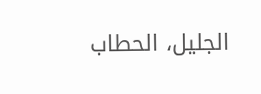الجليل، الحطاب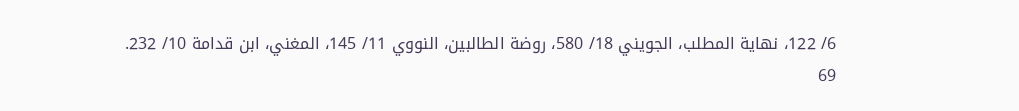6/ 122، نهاية المطلب، الجويني 18/ 580، روضة الطالبين، النووي 11/ 145، المغني، ابن قدامة 10/ 232.
69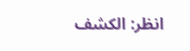انظر: الكشف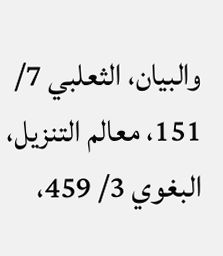والبيان، الثعلبي 7/ 151، معالم التنزيل، البغوي 3/ 459،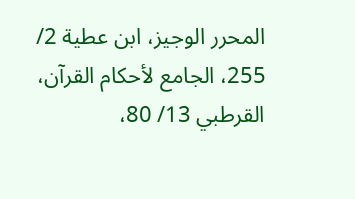المحرر الوجيز، ابن عطية 2/ 255، الجامع لأحكام القرآن، القرطبي 13/ 80،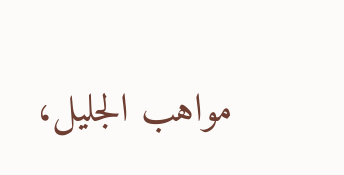مواهب الجليل،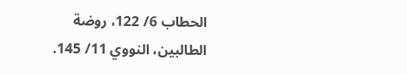الحطاب 6/ 122، روضة الطالبين، النووي 11/ 145.